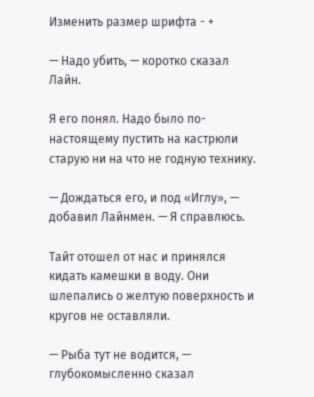Изменить размер шрифта - +

— Надо убить, — коротко сказал Лайн.

Я его понял. Надо было по-настоящему пустить на кастрюли старую ни на что не годную технику.

— Дождаться его, и под «Иглу», — добавил Лайнмен. — Я справлюсь.

Тайт отошел от нас и принялся кидать камешки в воду. Они шлепались о желтую поверхность и кругов не оставляли.

— Рыба тут не водится, — глубокомысленно сказал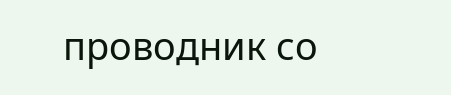проводник со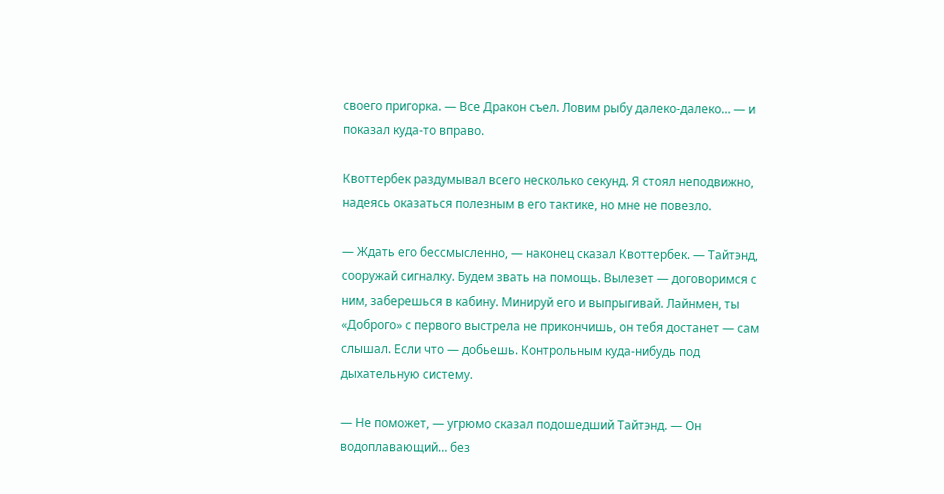своего пригорка. — Все Дракон съел. Ловим рыбу далеко-далеко… — и показал куда-то вправо.

Квоттербек раздумывал всего несколько секунд. Я стоял неподвижно, надеясь оказаться полезным в его тактике, но мне не повезло.

— Ждать его бессмысленно, — наконец сказал Квоттербек. — Тайтэнд, сооружай сигналку. Будем звать на помощь. Вылезет — договоримся с ним, заберешься в кабину. Минируй его и выпрыгивай. Лайнмен, ты «Доброго» с первого выстрела не прикончишь, он тебя достанет — сам слышал. Если что — добьешь. Контрольным куда-нибудь под дыхательную систему.

— Не поможет, — угрюмо сказал подошедший Тайтэнд. — Он водоплавающий… без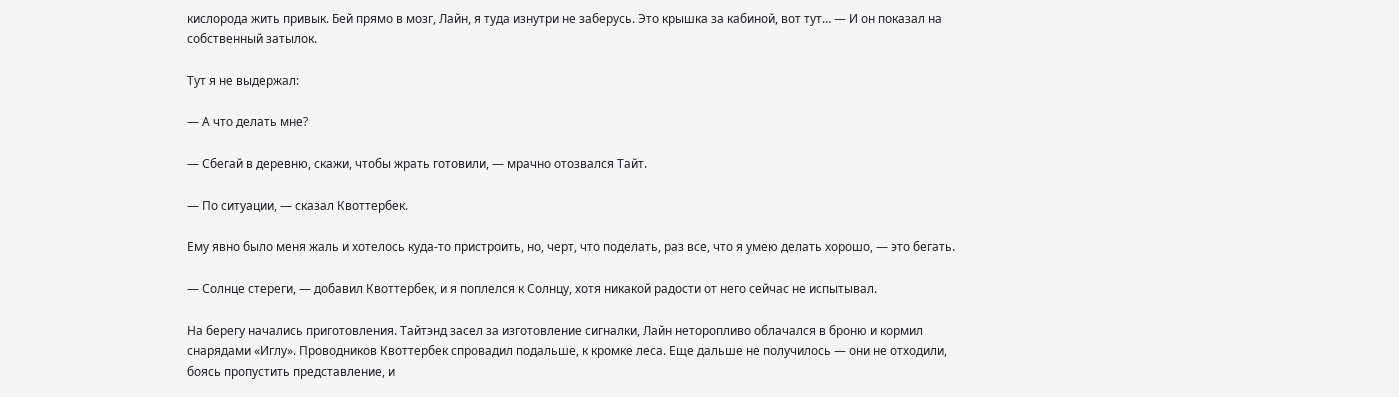кислорода жить привык. Бей прямо в мозг, Лайн, я туда изнутри не заберусь. Это крышка за кабиной, вот тут… — И он показал на собственный затылок.

Тут я не выдержал:

— А что делать мне?

— Сбегай в деревню, скажи, чтобы жрать готовили, — мрачно отозвался Тайт.

— По ситуации, — сказал Квоттербек.

Ему явно было меня жаль и хотелось куда-то пристроить, но, черт, что поделать, раз все, что я умею делать хорошо, — это бегать.

— Солнце стереги, — добавил Квоттербек, и я поплелся к Солнцу, хотя никакой радости от него сейчас не испытывал.

На берегу начались приготовления. Тайтэнд засел за изготовление сигналки, Лайн неторопливо облачался в броню и кормил снарядами «Иглу». Проводников Квоттербек спровадил подальше, к кромке леса. Еще дальше не получилось — они не отходили, боясь пропустить представление, и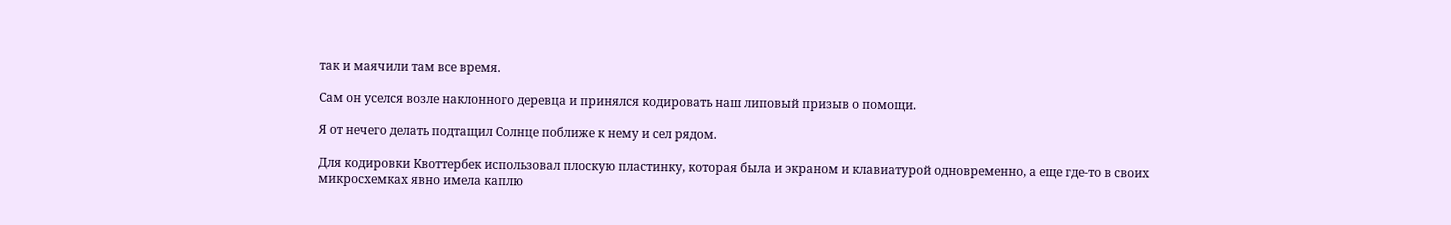так и маячили там все время.

Сам он уселся возле наклонного деревца и принялся кодировать наш липовый призыв о помощи.

Я от нечего делать подтащил Солнце поближе к нему и сел рядом.

Для кодировки Квоттербек использовал плоскую пластинку, которая была и экраном и клавиатурой одновременно, а еще где-то в своих микросхемках явно имела каплю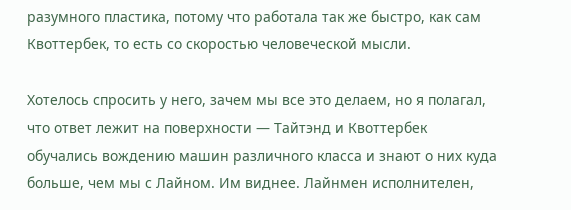разумного пластика, потому что работала так же быстро, как сам Квоттербек, то есть со скоростью человеческой мысли.

Хотелось спросить у него, зачем мы все это делаем, но я полагал, что ответ лежит на поверхности — Тайтэнд и Квоттербек обучались вождению машин различного класса и знают о них куда больше, чем мы с Лайном. Им виднее. Лайнмен исполнителен,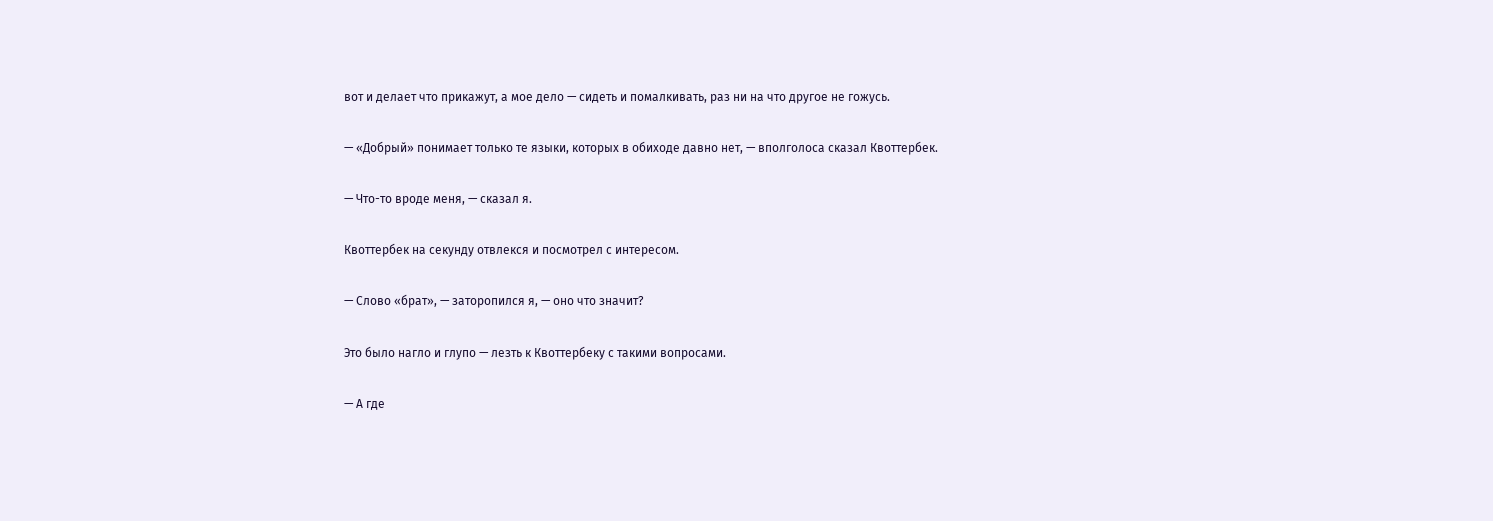вот и делает что прикажут, а мое дело — сидеть и помалкивать, раз ни на что другое не гожусь.

— «Добрый» понимает только те языки, которых в обиходе давно нет, — вполголоса сказал Квоттербек.

— Что-то вроде меня, — сказал я.

Квоттербек на секунду отвлекся и посмотрел с интересом.

— Слово «брат», — заторопился я, — оно что значит?

Это было нагло и глупо — лезть к Квоттербеку с такими вопросами.

— А где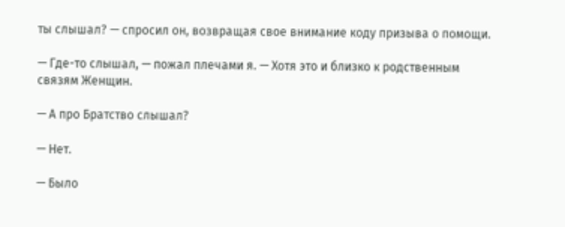ты слышал? — спросил он, возвращая свое внимание коду призыва о помощи.

— Где-то слышал, — пожал плечами я. — Хотя это и близко к родственным связям Женщин.

— А про Братство слышал?

— Нет.

— Было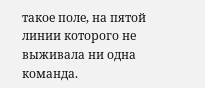такое поле, на пятой линии которого не выживала ни одна команда.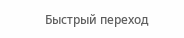Быстрый переход